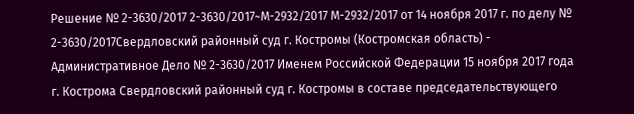Решение № 2-3630/2017 2-3630/2017~М-2932/2017 М-2932/2017 от 14 ноября 2017 г. по делу № 2-3630/2017Свердловский районный суд г. Костромы (Костромская область) - Административное Дело № 2-3630/2017 Именем Российской Федерации 15 ноября 2017 года г. Кострома Свердловский районный суд г. Костромы в составе председательствующего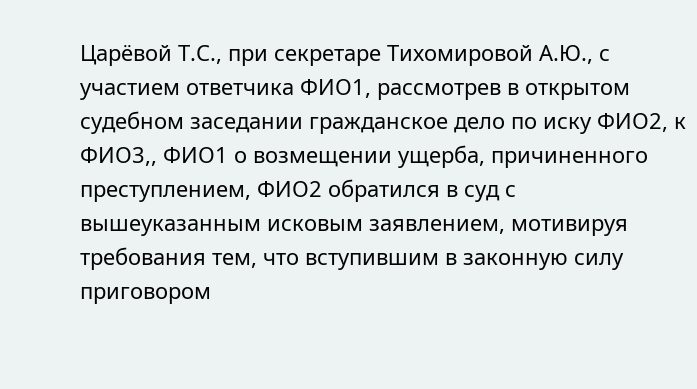Царёвой Т.С., при секретаре Тихомировой А.Ю., с участием ответчика ФИО1, рассмотрев в открытом судебном заседании гражданское дело по иску ФИО2, к ФИО3,, ФИО1 о возмещении ущерба, причиненного преступлением, ФИО2 обратился в суд с вышеуказанным исковым заявлением, мотивируя требования тем, что вступившим в законную силу приговором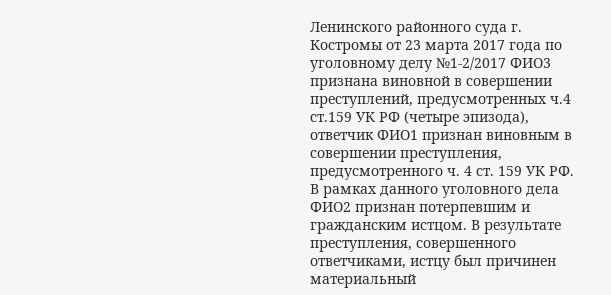Ленинского районного суда г. Костромы от 23 марта 2017 года по уголовному делу №1-2/2017 ФИО3 признана виновной в совершении преступлений, предусмотренных ч.4 ст.159 УК РФ (четыре эпизода), ответчик ФИО1 признан виновным в совершении преступления, предусмотренного ч. 4 ст. 159 УК РФ. В рамках данного уголовного дела ФИО2 признан потерпевшим и гражданским истцом. В результате преступления, совершенного ответчиками, истцу был причинен материальный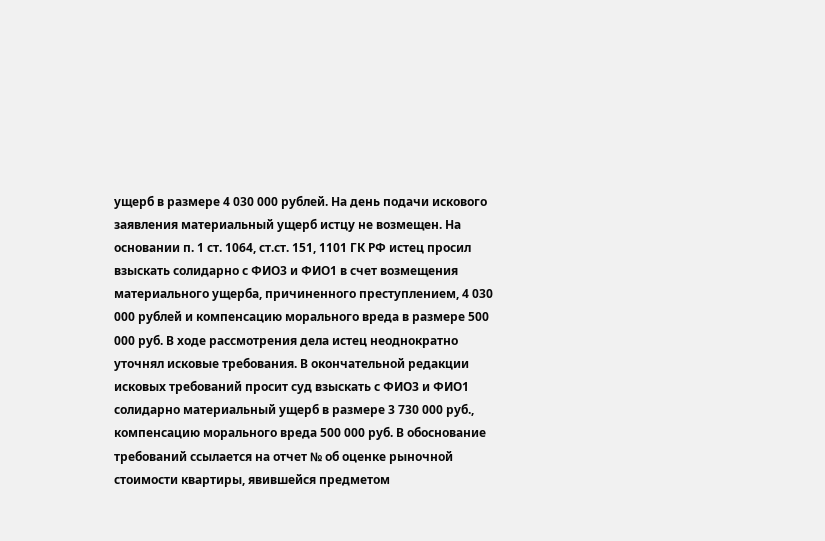ущерб в размере 4 030 000 рублей. На день подачи искового заявления материальный ущерб истцу не возмещен. На основании п. 1 ст. 1064, ст.ст. 151, 1101 ГК РФ истец просил взыскать солидарно с ФИО3 и ФИО1 в счет возмещения материального ущерба, причиненного преступлением, 4 030 000 рублей и компенсацию морального вреда в размере 500 000 руб. В ходе рассмотрения дела истец неоднократно уточнял исковые требования. В окончательной редакции исковых требований просит суд взыскать с ФИО3 и ФИО1 солидарно материальный ущерб в размере 3 730 000 руб., компенсацию морального вреда 500 000 руб. В обоснование требований ссылается на отчет № об оценке рыночной стоимости квартиры, явившейся предметом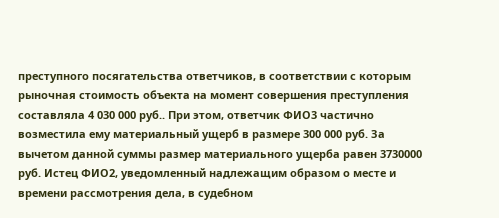преступного посягательства ответчиков, в соответствии с которым рыночная стоимость объекта на момент совершения преступления составляла 4 030 000 руб.. При этом, ответчик ФИО3 частично возместила ему материальный ущерб в размере 300 000 руб. За вычетом данной суммы размер материального ущерба равен 3730000 руб. Истец ФИО2, уведомленный надлежащим образом о месте и времени рассмотрения дела, в судебном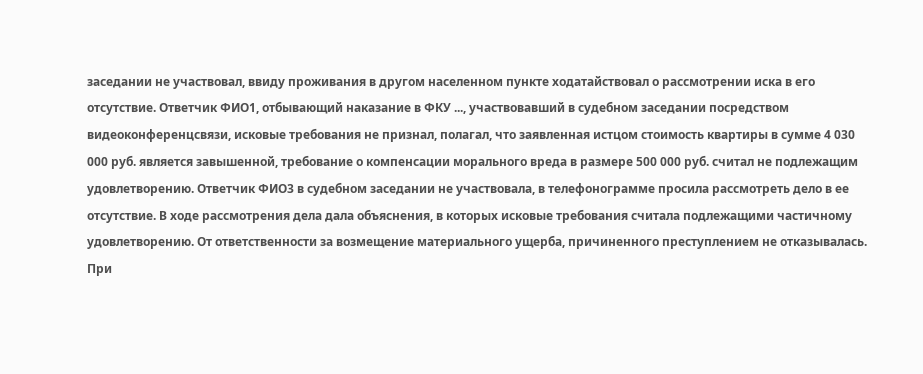заседании не участвовал, ввиду проживания в другом населенном пункте ходатайствовал о рассмотрении иска в его отсутствие. Ответчик ФИО1, отбывающий наказание в ФКУ ..., участвовавший в судебном заседании посредством видеоконференцсвязи, исковые требования не признал, полагал, что заявленная истцом стоимость квартиры в сумме 4 030 000 руб. является завышенной, требование о компенсации морального вреда в размере 500 000 руб. считал не подлежащим удовлетворению. Ответчик ФИО3 в судебном заседании не участвовала, в телефонограмме просила рассмотреть дело в ее отсутствие. В ходе рассмотрения дела дала объяснения, в которых исковые требования считала подлежащими частичному удовлетворению. От ответственности за возмещение материального ущерба, причиненного преступлением не отказывалась. При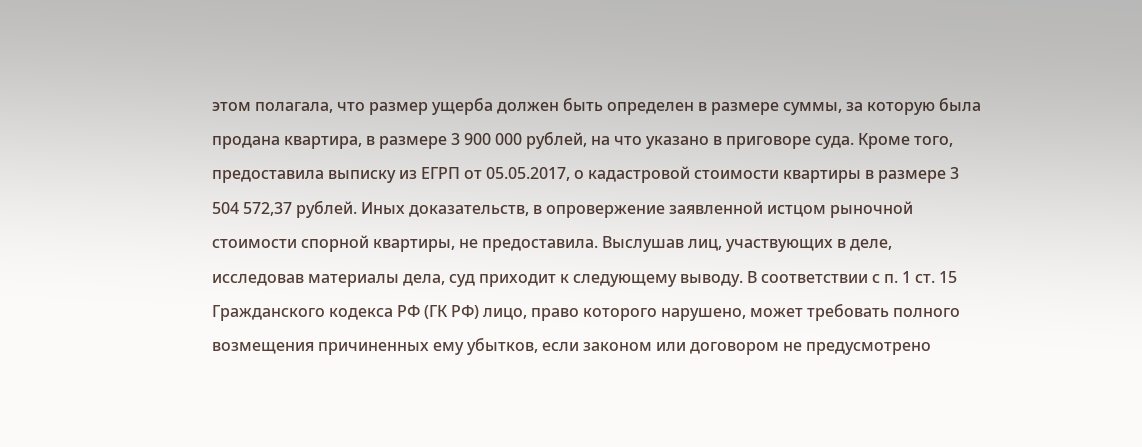этом полагала, что размер ущерба должен быть определен в размере суммы, за которую была продана квартира, в размере 3 900 000 рублей, на что указано в приговоре суда. Кроме того, предоставила выписку из ЕГРП от 05.05.2017, о кадастровой стоимости квартиры в размере 3 504 572,37 рублей. Иных доказательств, в опровержение заявленной истцом рыночной стоимости спорной квартиры, не предоставила. Выслушав лиц, участвующих в деле, исследовав материалы дела, суд приходит к следующему выводу. В соответствии с п. 1 ст. 15 Гражданского кодекса РФ (ГК РФ) лицо, право которого нарушено, может требовать полного возмещения причиненных ему убытков, если законом или договором не предусмотрено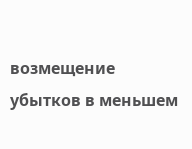возмещение убытков в меньшем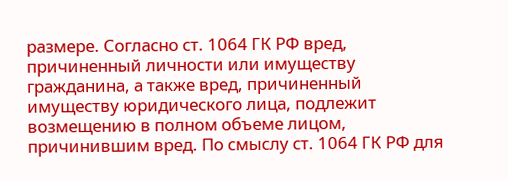размере. Согласно ст. 1064 ГК РФ вред, причиненный личности или имуществу гражданина, а также вред, причиненный имуществу юридического лица, подлежит возмещению в полном объеме лицом, причинившим вред. По смыслу ст. 1064 ГК РФ для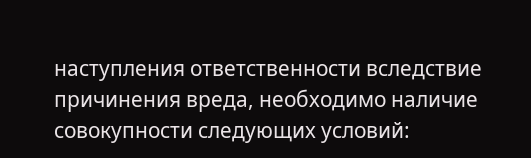наступления ответственности вследствие причинения вреда, необходимо наличие совокупности следующих условий: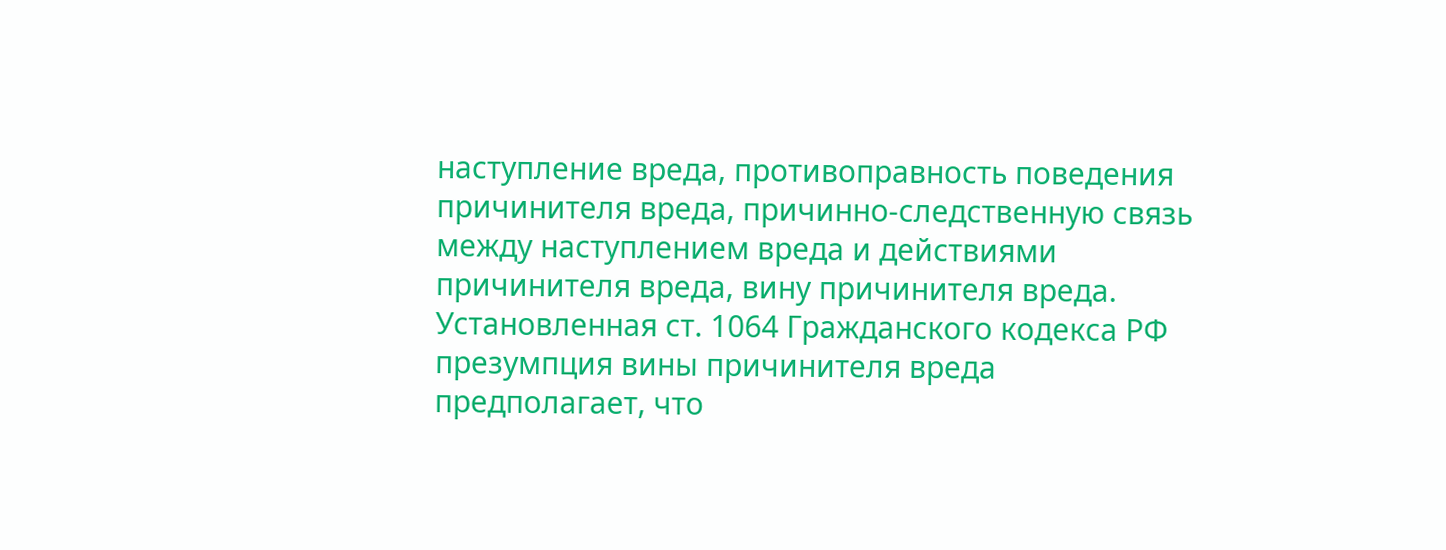наступление вреда, противоправность поведения причинителя вреда, причинно-следственную связь между наступлением вреда и действиями причинителя вреда, вину причинителя вреда. Установленная ст. 1064 Гражданского кодекса РФ презумпция вины причинителя вреда предполагает, что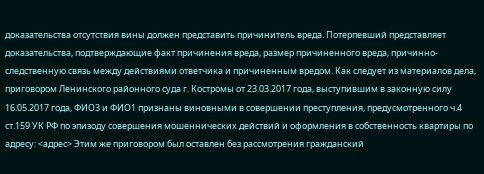доказательства отсутствия вины должен представить причинитель вреда. Потерпевший представляет доказательства, подтверждающие факт причинения вреда, размер причиненного вреда, причинно-следственную связь между действиями ответчика и причиненным вредом. Как следует из материалов дела, приговором Ленинского районного суда г. Костромы от 23.03.2017 года, выступившим в законную силу 16.05.2017 года, ФИО3 и ФИО1 признаны виновными в совершении преступления, предусмотренного ч.4 ст.159 УК РФ по эпизоду совершения мошеннических действий и оформления в собственность квартиры по адресу: <адрес> Этим же приговором был оставлен без рассмотрения гражданский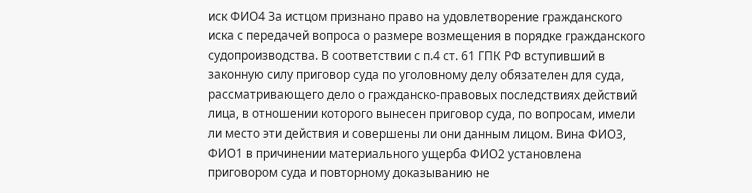иск ФИО4 За истцом признано право на удовлетворение гражданского иска с передачей вопроса о размере возмещения в порядке гражданского судопроизводства. В соответствии с п.4 ст. 61 ГПК РФ вступивший в законную силу приговор суда по уголовному делу обязателен для суда, рассматривающего дело о гражданско-правовых последствиях действий лица, в отношении которого вынесен приговор суда, по вопросам, имели ли место эти действия и совершены ли они данным лицом. Вина ФИО3, ФИО1 в причинении материального ущерба ФИО2 установлена приговором суда и повторному доказыванию не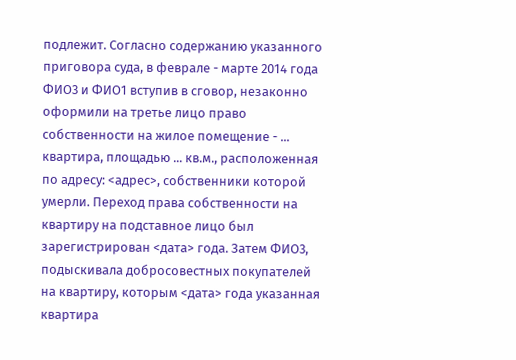подлежит. Согласно содержанию указанного приговора суда, в феврале - марте 2014 года ФИО3 и ФИО1 вступив в сговор, незаконно оформили на третье лицо право собственности на жилое помещение - ... квартира, площадью ... кв.м., расположенная по адресу: <адрес>, собственники которой умерли. Переход права собственности на квартиру на подставное лицо был зарегистрирован <дата> года. Затем ФИО3, подыскивала добросовестных покупателей на квартиру, которым <дата> года указанная квартира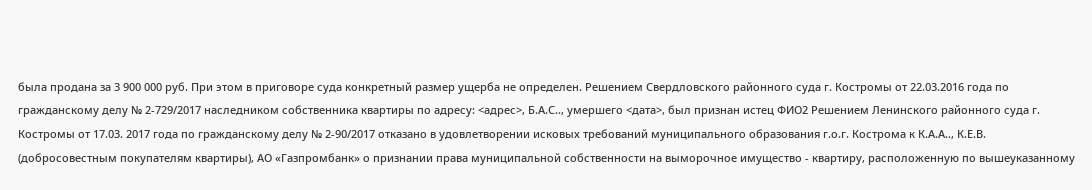была продана за 3 900 000 руб. При этом в приговоре суда конкретный размер ущерба не определен. Решением Свердловского районного суда г. Костромы от 22.03.2016 года по гражданскому делу № 2-729/2017 наследником собственника квартиры по адресу: <адрес>, Б.А.С.., умершего <дата>, был признан истец ФИО2 Решением Ленинского районного суда г. Костромы от 17.03. 2017 года по гражданскому делу № 2-90/2017 отказано в удовлетворении исковых требований муниципального образования г.о.г. Кострома к К.А.А.., К.Е.В. (добросовестным покупателям квартиры), АО «Газпромбанк» о признании права муниципальной собственности на выморочное имущество - квартиру, расположенную по вышеуказанному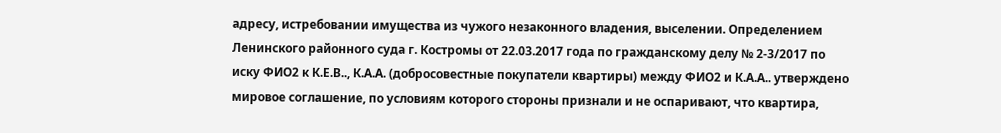адресу, истребовании имущества из чужого незаконного владения, выселении. Определением Ленинского районного суда г. Костромы от 22.03.2017 года по гражданскому делу № 2-3/2017 по иску ФИО2 к К.Е.В.., К.А.А. (добросовестные покупатели квартиры) между ФИО2 и К.А.А.. утверждено мировое соглашение, по условиям которого стороны признали и не оспаривают, что квартира,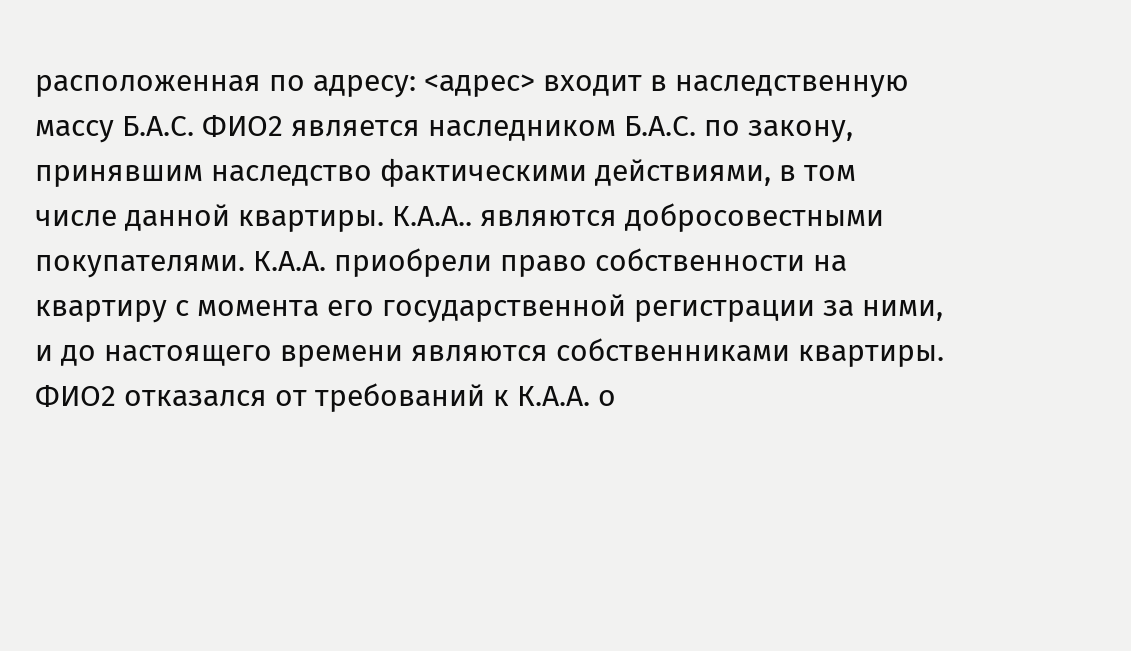расположенная по адресу: <адрес> входит в наследственную массу Б.А.С. ФИО2 является наследником Б.А.С. по закону, принявшим наследство фактическими действиями, в том числе данной квартиры. К.А.А.. являются добросовестными покупателями. К.А.А. приобрели право собственности на квартиру с момента его государственной регистрации за ними, и до настоящего времени являются собственниками квартиры. ФИО2 отказался от требований к К.А.А. о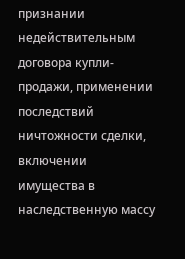признании недействительным договора купли-продажи, применении последствий ничтожности сделки, включении имущества в наследственную массу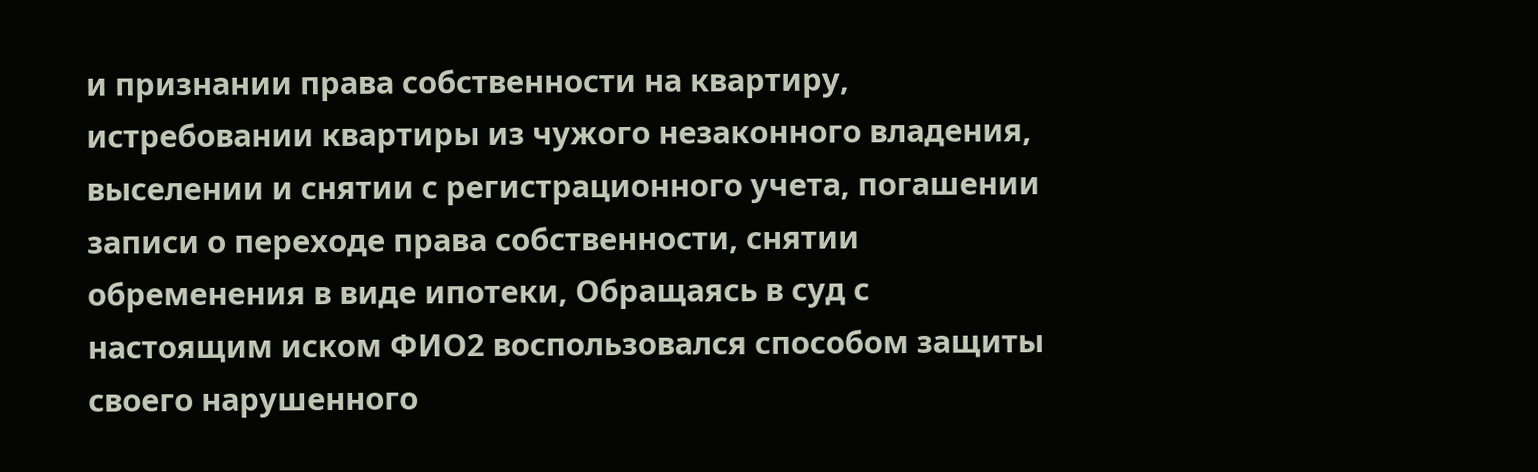и признании права собственности на квартиру, истребовании квартиры из чужого незаконного владения, выселении и снятии с регистрационного учета, погашении записи о переходе права собственности, снятии обременения в виде ипотеки, Обращаясь в суд с настоящим иском ФИО2 воспользовался способом защиты своего нарушенного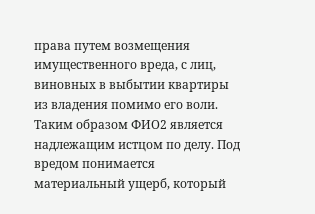права путем возмещения имущественного вреда, с лиц, виновных в выбытии квартиры из владения помимо его воли. Таким образом ФИО2 является надлежащим истцом по делу. Под вредом понимается материальный ущерб, который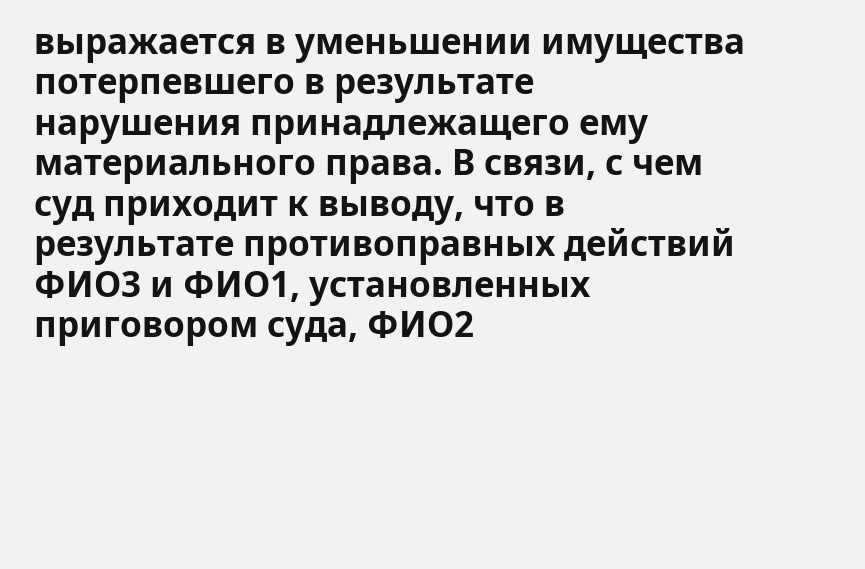выражается в уменьшении имущества потерпевшего в результате нарушения принадлежащего ему материального права. В связи, с чем суд приходит к выводу, что в результате противоправных действий ФИО3 и ФИО1, установленных приговором суда, ФИО2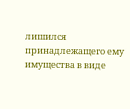лишился принадлежащего ему имущества в виде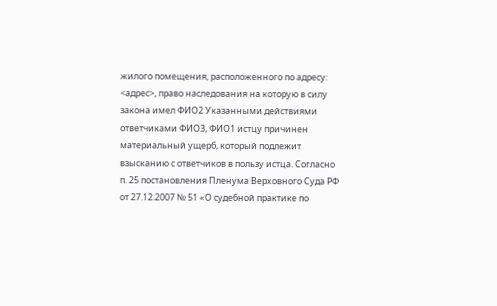жилого помещения, расположенного по адресу: <адрес>, право наследования на которую в силу закона имел ФИО2 Указанными действиями ответчиками ФИО3, ФИО1 истцу причинен материальный ущерб, который подлежит взысканию с ответчиков в пользу истца. Согласно п. 25 постановления Пленума Верховного Суда РФ от 27.12.2007 № 51 «О судебной практике по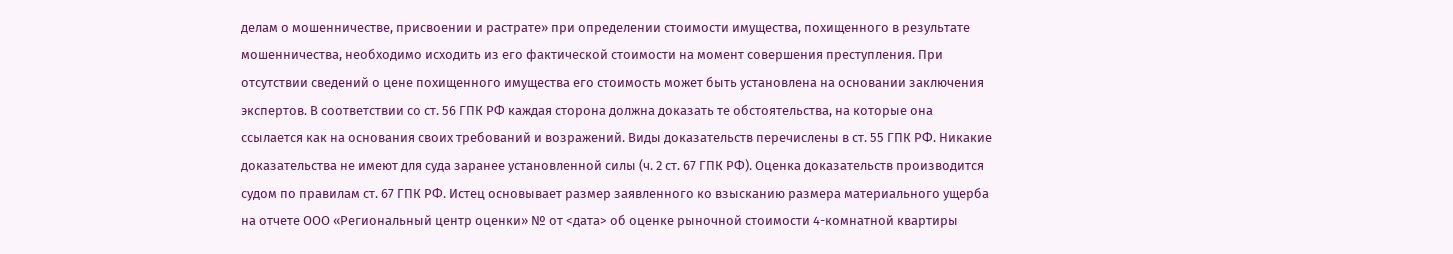делам о мошенничестве, присвоении и растрате» при определении стоимости имущества, похищенного в результате мошенничества, необходимо исходить из его фактической стоимости на момент совершения преступления. При отсутствии сведений о цене похищенного имущества его стоимость может быть установлена на основании заключения экспертов. В соответствии со ст. 56 ГПК РФ каждая сторона должна доказать те обстоятельства, на которые она ссылается как на основания своих требований и возражений. Виды доказательств перечислены в ст. 55 ГПК РФ. Никакие доказательства не имеют для суда заранее установленной силы (ч. 2 ст. 67 ГПК РФ). Оценка доказательств производится судом по правилам ст. 67 ГПК РФ. Истец основывает размер заявленного ко взысканию размера материального ущерба на отчете ООО «Региональный центр оценки» № от <дата> об оценке рыночной стоимости 4-комнатной квартиры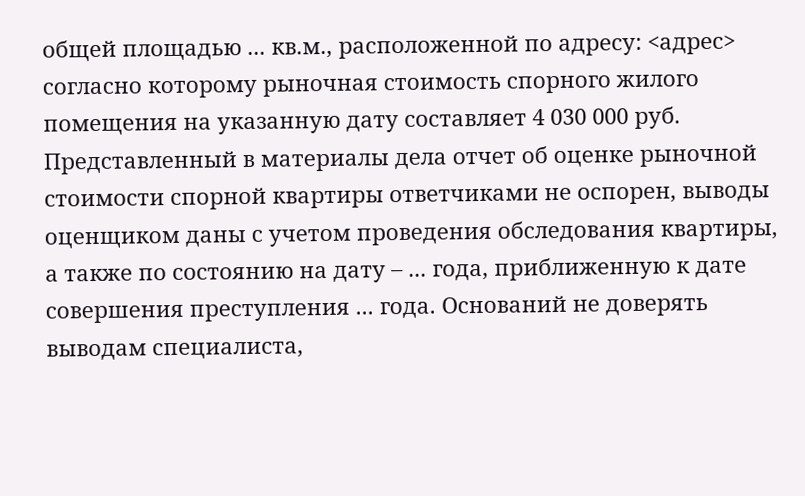общей площадью ... кв.м., расположенной по адресу: <адрес> согласно которому рыночная стоимость спорного жилого помещения на указанную дату составляет 4 030 000 руб. Представленный в материалы дела отчет об оценке рыночной стоимости спорной квартиры ответчиками не оспорен, выводы оценщиком даны с учетом проведения обследования квартиры, а также по состоянию на дату – ... года, приближенную к дате совершения преступления ... года. Оснований не доверять выводам специалиста,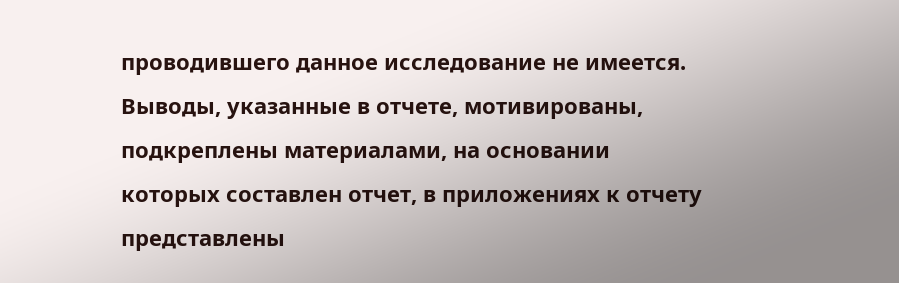проводившего данное исследование не имеется. Выводы, указанные в отчете, мотивированы, подкреплены материалами, на основании которых составлен отчет, в приложениях к отчету представлены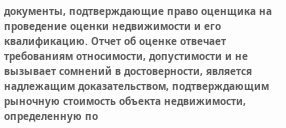документы, подтверждающие право оценщика на проведение оценки недвижимости и его квалификацию. Отчет об оценке отвечает требованиям относимости, допустимости и не вызывает сомнений в достоверности, является надлежащим доказательством, подтверждающим рыночную стоимость объекта недвижимости, определенную по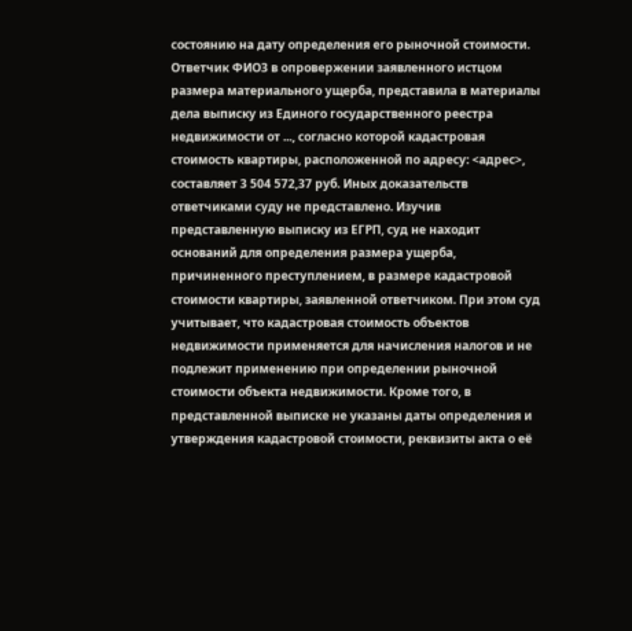состоянию на дату определения его рыночной стоимости. Ответчик ФИО3 в опровержении заявленного истцом размера материального ущерба, представила в материалы дела выписку из Единого государственного реестра недвижимости от ..., согласно которой кадастровая стоимость квартиры, расположенной по адресу: <адрес>, составляет 3 504 572,37 руб. Иных доказательств ответчиками суду не представлено. Изучив представленную выписку из ЕГРП, суд не находит оснований для определения размера ущерба, причиненного преступлением, в размере кадастровой стоимости квартиры, заявленной ответчиком. При этом суд учитывает, что кадастровая стоимость объектов недвижимости применяется для начисления налогов и не подлежит применению при определении рыночной стоимости объекта недвижимости. Кроме того, в представленной выписке не указаны даты определения и утверждения кадастровой стоимости, реквизиты акта о её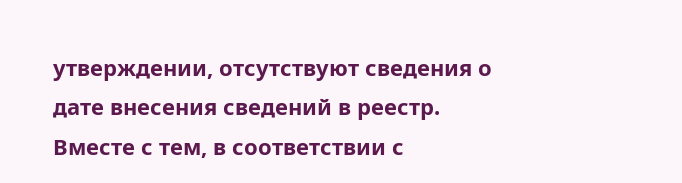утверждении, отсутствуют сведения о дате внесения сведений в реестр. Вместе с тем, в соответствии с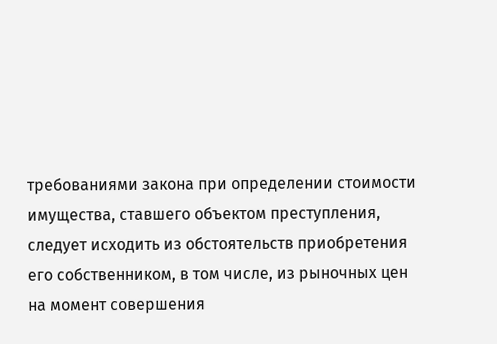требованиями закона при определении стоимости имущества, ставшего объектом преступления, следует исходить из обстоятельств приобретения его собственником, в том числе, из рыночных цен на момент совершения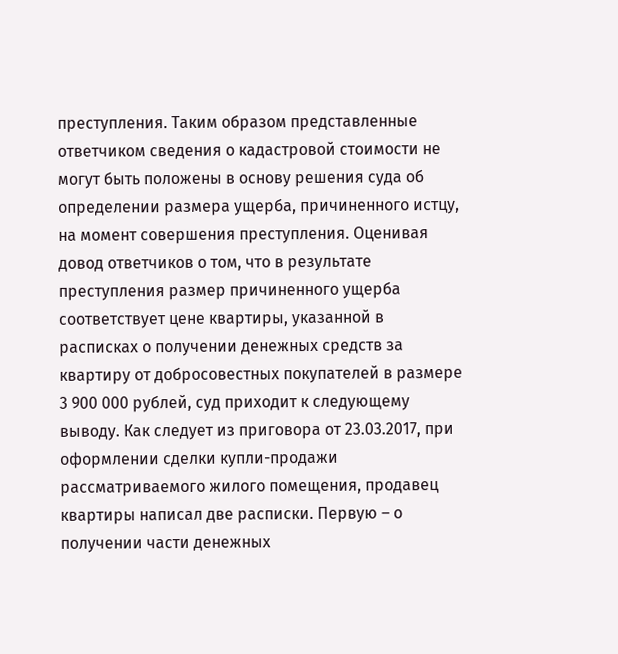преступления. Таким образом представленные ответчиком сведения о кадастровой стоимости не могут быть положены в основу решения суда об определении размера ущерба, причиненного истцу, на момент совершения преступления. Оценивая довод ответчиков о том, что в результате преступления размер причиненного ущерба соответствует цене квартиры, указанной в расписках о получении денежных средств за квартиру от добросовестных покупателей в размере 3 900 000 рублей, суд приходит к следующему выводу. Как следует из приговора от 23.03.2017, при оформлении сделки купли-продажи рассматриваемого жилого помещения, продавец квартиры написал две расписки. Первую – о получении части денежных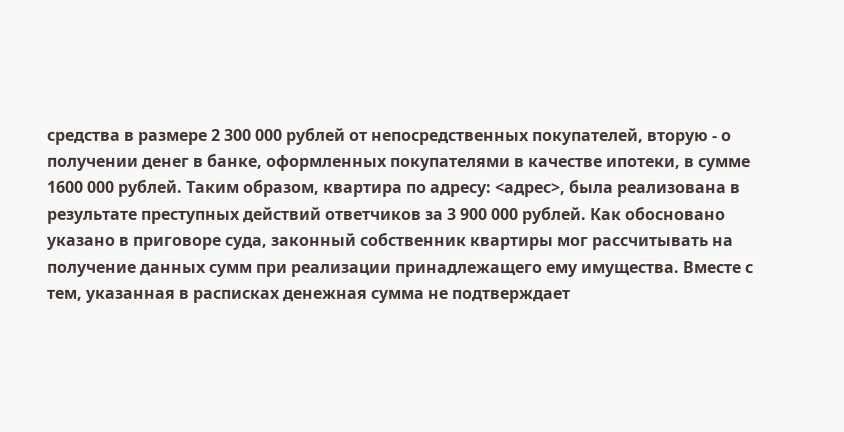средства в размере 2 300 000 рублей от непосредственных покупателей, вторую - о получении денег в банке, оформленных покупателями в качестве ипотеки, в сумме 1600 000 рублей. Таким образом, квартира по адресу: <адрес>, была реализована в результате преступных действий ответчиков за 3 900 000 рублей. Как обосновано указано в приговоре суда, законный собственник квартиры мог рассчитывать на получение данных сумм при реализации принадлежащего ему имущества. Вместе с тем, указанная в расписках денежная сумма не подтверждает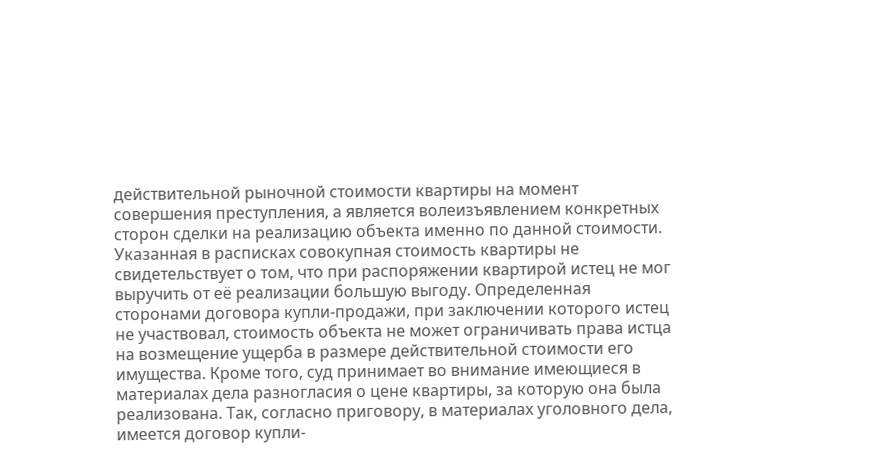действительной рыночной стоимости квартиры на момент совершения преступления, а является волеизъявлением конкретных сторон сделки на реализацию объекта именно по данной стоимости. Указанная в расписках совокупная стоимость квартиры не свидетельствует о том, что при распоряжении квартирой истец не мог выручить от её реализации большую выгоду. Определенная сторонами договора купли-продажи, при заключении которого истец не участвовал, стоимость объекта не может ограничивать права истца на возмещение ущерба в размере действительной стоимости его имущества. Кроме того, суд принимает во внимание имеющиеся в материалах дела разногласия о цене квартиры, за которую она была реализована. Так, согласно приговору, в материалах уголовного дела, имеется договор купли-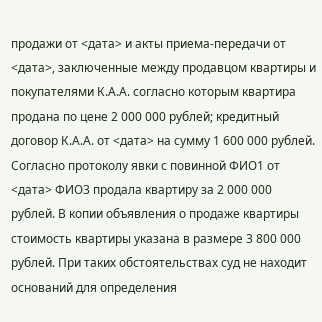продажи от <дата> и акты приема-передачи от <дата>, заключенные между продавцом квартиры и покупателями К.А.А. согласно которым квартира продана по цене 2 000 000 рублей; кредитный договор К.А.А. от <дата> на сумму 1 600 000 рублей. Согласно протоколу явки с повинной ФИО1 от <дата> ФИО3 продала квартиру за 2 000 000 рублей. В копии объявления о продаже квартиры стоимость квартиры указана в размере 3 800 000 рублей. При таких обстоятельствах суд не находит оснований для определения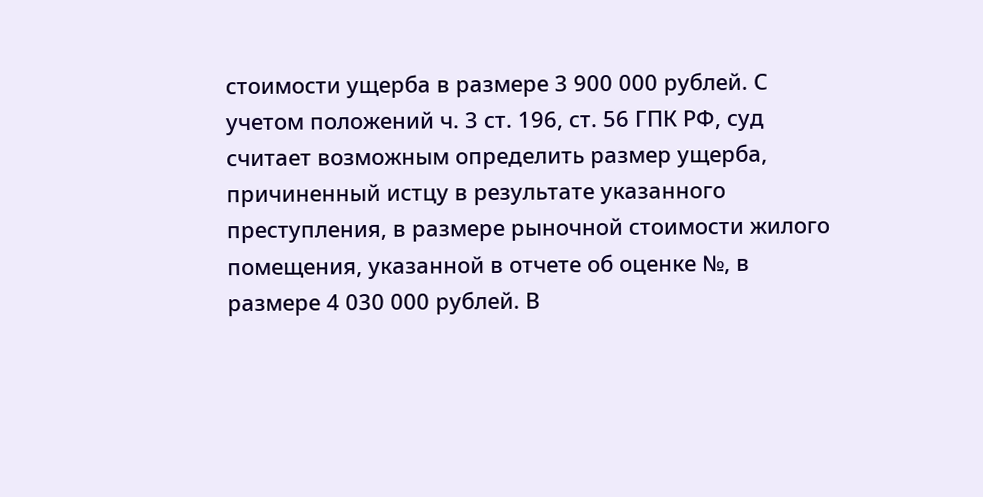стоимости ущерба в размере 3 900 000 рублей. С учетом положений ч. 3 ст. 196, ст. 56 ГПК РФ, суд считает возможным определить размер ущерба, причиненный истцу в результате указанного преступления, в размере рыночной стоимости жилого помещения, указанной в отчете об оценке №, в размере 4 030 000 рублей. В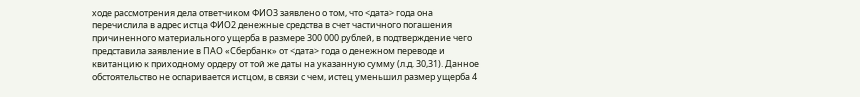ходе рассмотрения дела ответчиком ФИО3 заявлено о том, что <дата> года она перечислила в адрес истца ФИО2 денежные средства в счет частичного погашения причиненного материального ущерба в размере 300 000 рублей, в подтверждение чего представила заявление в ПАО «Сбербанк» от <дата> года о денежном переводе и квитанцию к приходному ордеру от той же даты на указанную сумму (л.д. 30,31). Данное обстоятельство не оспаривается истцом, в связи с чем, истец уменьшил размер ущерба 4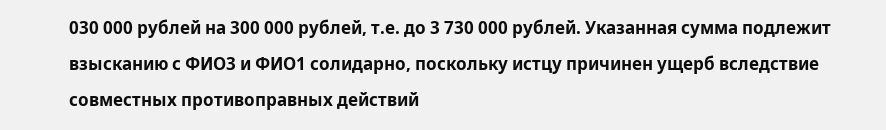030 000 рублей на 300 000 рублей, т.е. до 3 730 000 рублей. Указанная сумма подлежит взысканию с ФИО3 и ФИО1 солидарно, поскольку истцу причинен ущерб вследствие совместных противоправных действий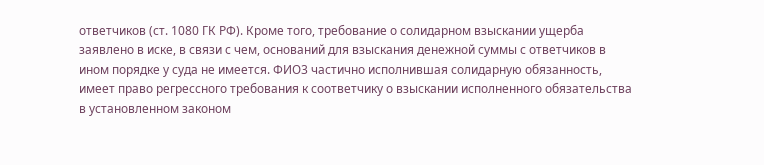ответчиков (ст. 1080 ГК РФ). Кроме того, требование о солидарном взыскании ущерба заявлено в иске, в связи с чем, оснований для взыскания денежной суммы с ответчиков в ином порядке у суда не имеется. ФИО3 частично исполнившая солидарную обязанность, имеет право регрессного требования к соответчику о взыскании исполненного обязательства в установленном законом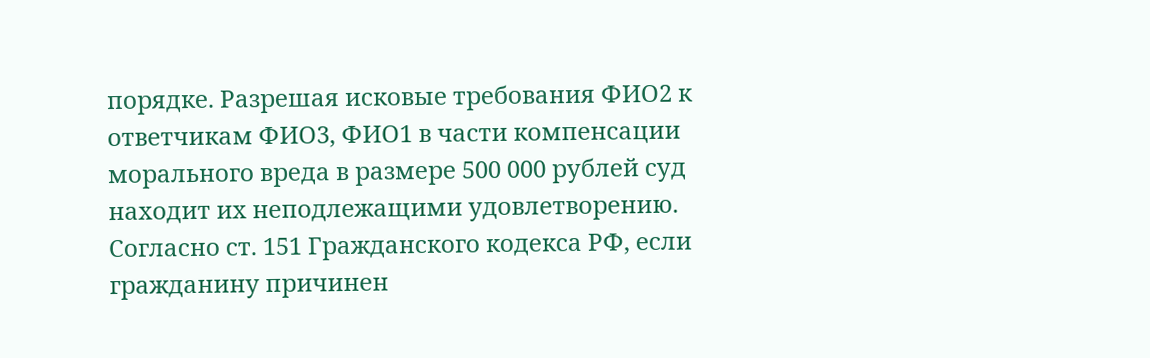порядке. Разрешая исковые требования ФИО2 к ответчикам ФИО3, ФИО1 в части компенсации морального вреда в размере 500 000 рублей суд находит их неподлежащими удовлетворению. Согласно ст. 151 Гражданского кодекса РФ, если гражданину причинен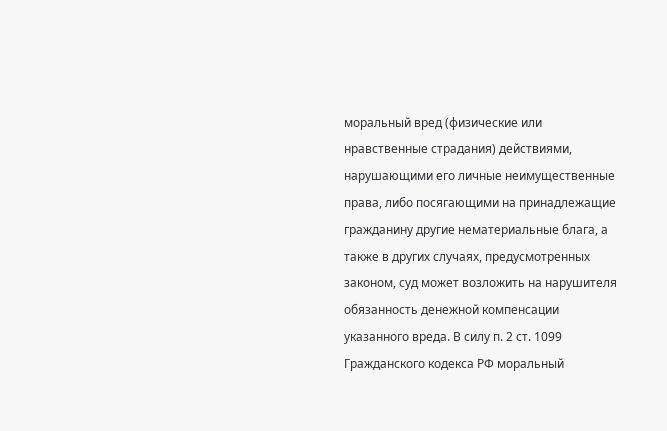моральный вред (физические или нравственные страдания) действиями, нарушающими его личные неимущественные права, либо посягающими на принадлежащие гражданину другие нематериальные блага, а также в других случаях, предусмотренных законом, суд может возложить на нарушителя обязанность денежной компенсации указанного вреда. В силу п. 2 ст. 1099 Гражданского кодекса РФ моральный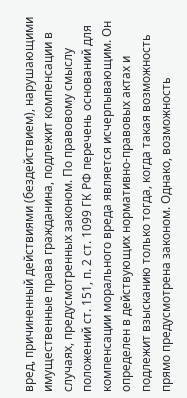вред, причиненный действиями (бездействием), нарушающими имущественные права гражданина, подлежит компенсации в случаях, предусмотренных законом. По правовому смыслу положений ст. 151, п. 2 ст. 1099 ГК РФ перечень оснований для компенсации морального вреда является исчерпывающим. Он определен в действующих нормативно-правовых актах и подлежит взысканию только тогда, когда такая возможность прямо предусмотрена законом. Однако, возможность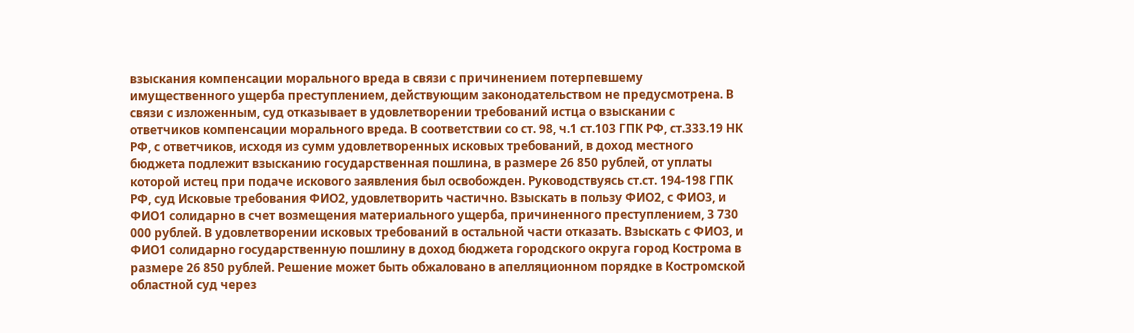взыскания компенсации морального вреда в связи с причинением потерпевшему имущественного ущерба преступлением, действующим законодательством не предусмотрена. В связи с изложенным, суд отказывает в удовлетворении требований истца о взыскании с ответчиков компенсации морального вреда. В соответствии со ст. 98, ч.1 ст.103 ГПК РФ, ст.333.19 НК РФ, с ответчиков, исходя из сумм удовлетворенных исковых требований, в доход местного бюджета подлежит взысканию государственная пошлина, в размере 26 850 рублей, от уплаты которой истец при подаче искового заявления был освобожден. Руководствуясь ст.ст. 194-198 ГПК РФ, суд Исковые требования ФИО2, удовлетворить частично. Взыскать в пользу ФИО2, с ФИО3, и ФИО1 солидарно в счет возмещения материального ущерба, причиненного преступлением, 3 730 000 рублей. В удовлетворении исковых требований в остальной части отказать. Взыскать с ФИО3, и ФИО1 солидарно государственную пошлину в доход бюджета городского округа город Кострома в размере 26 850 рублей. Решение может быть обжаловано в апелляционном порядке в Костромской областной суд через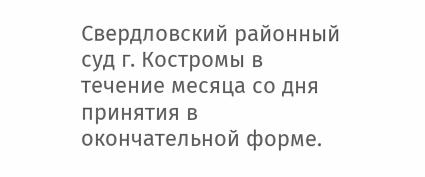Свердловский районный суд г. Костромы в течение месяца со дня принятия в окончательной форме.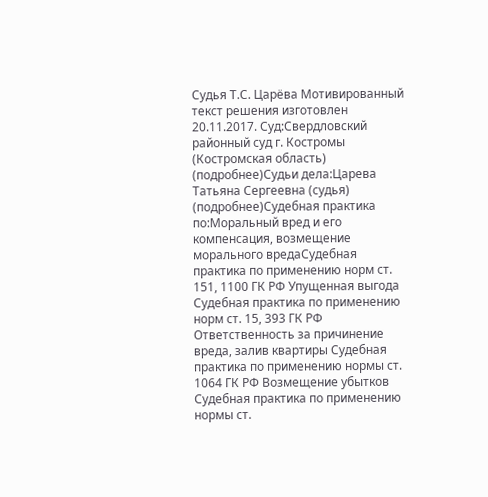Судья Т.С. Царёва Мотивированный текст решения изготовлен 20.11.2017. Суд:Свердловский районный суд г. Костромы (Костромская область) (подробнее)Судьи дела:Царева Татьяна Сергеевна (судья) (подробнее)Судебная практика по:Моральный вред и его компенсация, возмещение морального вредаСудебная практика по применению норм ст. 151, 1100 ГК РФ Упущенная выгода Судебная практика по применению норм ст. 15, 393 ГК РФ Ответственность за причинение вреда, залив квартиры Судебная практика по применению нормы ст. 1064 ГК РФ Возмещение убытков Судебная практика по применению нормы ст.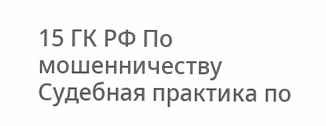15 ГК РФ По мошенничеству Судебная практика по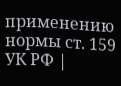применению нормы ст. 159 УК РФ |